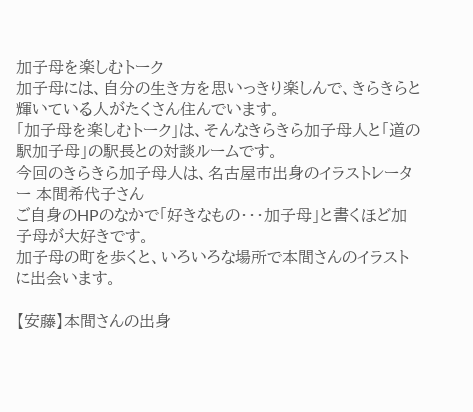加子母を楽しむトーク
加子母には、自分の生き方を思いっきり楽しんで、きらきらと輝いている人がたくさん住んでいます。
「加子母を楽しむトーク」は、そんなきらきら加子母人と「道の駅加子母」の駅長との対談ルームです。
今回のきらきら加子母人は、名古屋市出身のイラストレーター 本間希代子さん
ご自身のHPのなかで「好きなもの・・・加子母」と書くほど加子母が大好きです。
加子母の町を歩くと、いろいろな場所で本間さんのイラストに出会います。

【安藤】本間さんの出身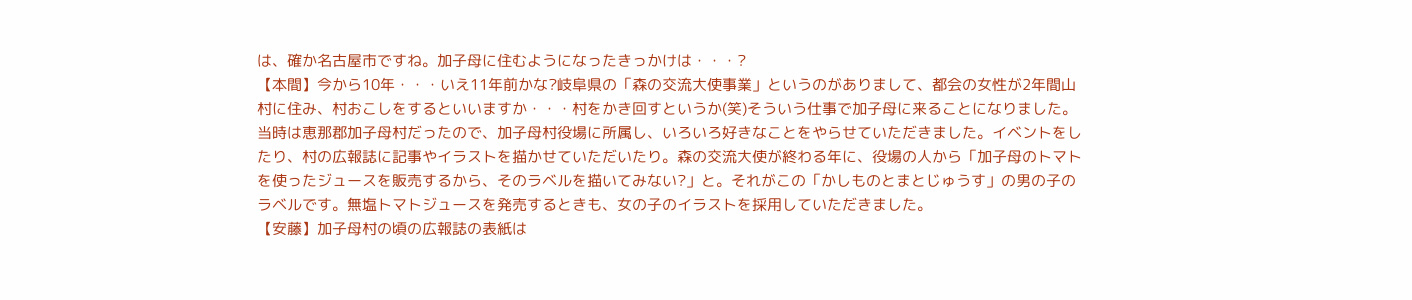は、確か名古屋市ですね。加子母に住むようになったきっかけは・・・?
【本間】今から10年・・・いえ11年前かな?岐阜県の「森の交流大使事業」というのがありまして、都会の女性が2年間山村に住み、村おこしをするといいますか・・・村をかき回すというか(笑)そういう仕事で加子母に来ることになりました。当時は恵那郡加子母村だったので、加子母村役場に所属し、いろいろ好きなことをやらせていただきました。イベントをしたり、村の広報誌に記事やイラストを描かせていただいたり。森の交流大使が終わる年に、役場の人から「加子母のトマトを使ったジュースを販売するから、そのラベルを描いてみない?」と。それがこの「かしものとまとじゅうす」の男の子のラベルです。無塩トマトジュースを発売するときも、女の子のイラストを採用していただきました。
【安藤】加子母村の頃の広報誌の表紙は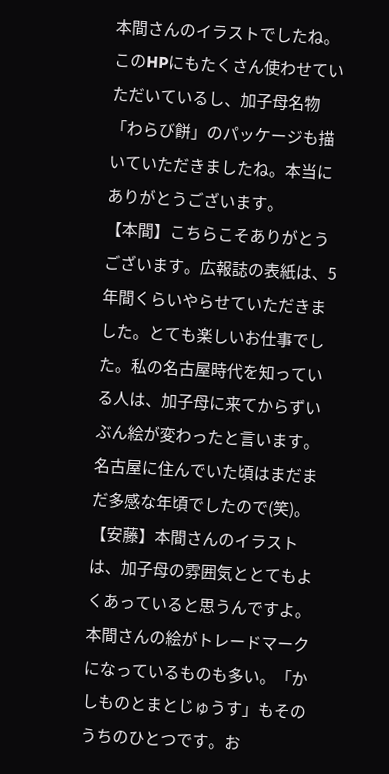本間さんのイラストでしたね。このHPにもたくさん使わせていただいているし、加子母名物「わらび餅」のパッケージも描いていただきましたね。本当にありがとうございます。
【本間】こちらこそありがとうございます。広報誌の表紙は、5年間くらいやらせていただきました。とても楽しいお仕事でした。私の名古屋時代を知っている人は、加子母に来てからずいぶん絵が変わったと言います。名古屋に住んでいた頃はまだまだ多感な年頃でしたので(笑)。
【安藤】本間さんのイラストは、加子母の雰囲気ととてもよくあっていると思うんですよ。本間さんの絵がトレードマークになっているものも多い。「かしものとまとじゅうす」もそのうちのひとつです。お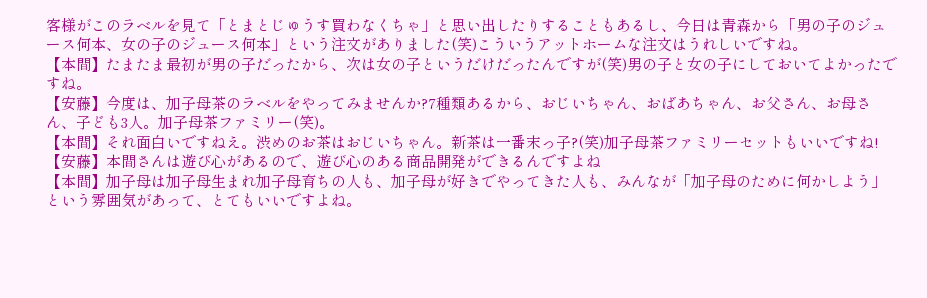客様がこのラベルを見て「とまとじゅうす買わなくちゃ」と思い出したりすることもあるし、今日は青森から「男の子のジュース何本、女の子のジュース何本」という注文がありました(笑)こういうアットホームな注文はうれしいですね。
【本間】たまたま最初が男の子だったから、次は女の子というだけだったんですが(笑)男の子と女の子にしておいてよかったですね。
【安藤】今度は、加子母茶のラベルをやってみませんか?7種類あるから、おじいちゃん、おばあちゃん、お父さん、お母さん、子ども3人。加子母茶ファミリー(笑)。
【本間】それ面白いですねえ。渋めのお茶はおじいちゃん。新茶は一番末っ子?(笑)加子母茶ファミリーセットもいいですね!
【安藤】本間さんは遊び心があるので、遊び心のある商品開発ができるんですよね
【本間】加子母は加子母生まれ加子母育ちの人も、加子母が好きでやってきた人も、みんなが「加子母のために何かしよう」という雰囲気があって、とてもいいですよね。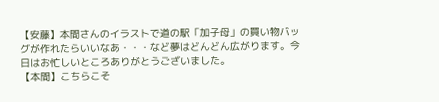【安藤】本間さんのイラストで道の駅「加子母」の買い物バッグが作れたらいいなあ・・・など夢はどんどん広がります。今日はお忙しいところありがとうございました。
【本間】こちらこそ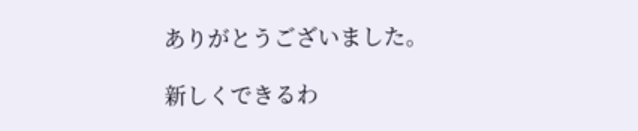ありがとうございました。

新しくできるわ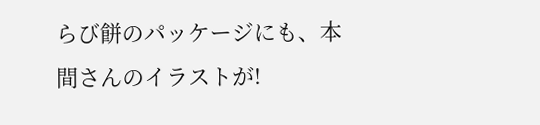らび餅のパッケージにも、本間さんのイラストが!